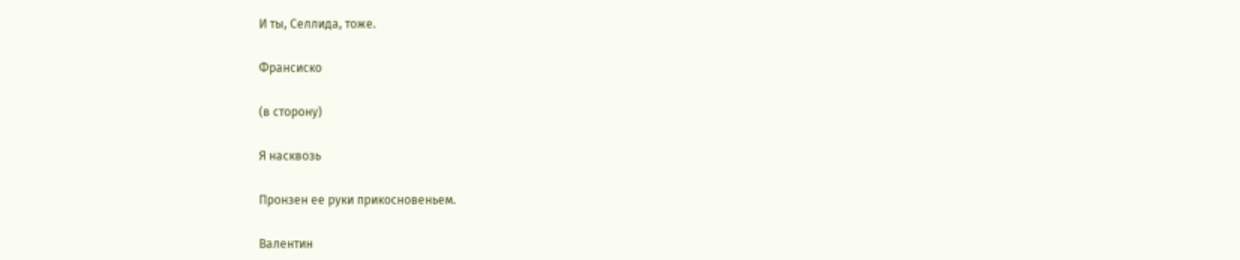И ты, Селлида, тоже.

Франсиско

(в сторону)

Я насквозь

Пронзен ее руки прикосновеньем.

Валентин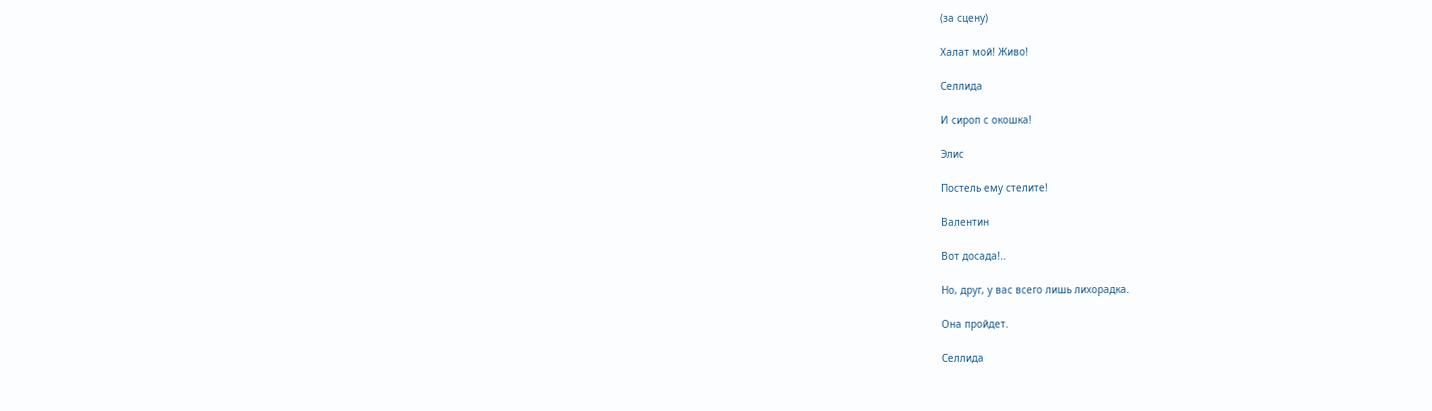(за сцену)

Халат мой! Живо!

Селлида

И сироп с окошка!

Элис

Постель ему стелите!

Валентин

Вот досада!..

Но, друг, у вас всего лишь лихорадка.

Она пройдет.

Селлида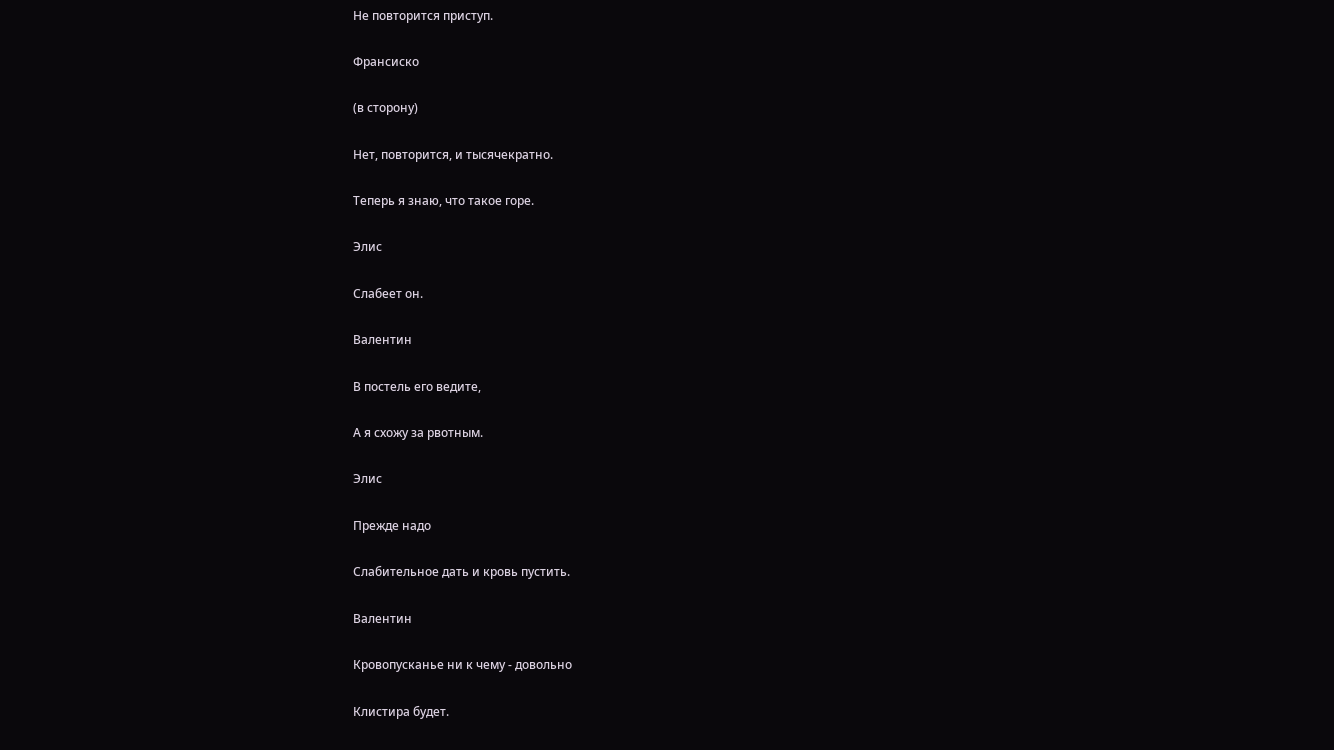Не повторится приступ.

Франсиско

(в сторону)

Нет, повторится, и тысячекратно.

Теперь я знаю, что такое горе.

Элис

Слабеет он.

Валентин

В постель его ведите,

А я схожу за рвотным.

Элис

Прежде надо

Слабительное дать и кровь пустить.

Валентин

Кровопусканье ни к чему - довольно

Клистира будет.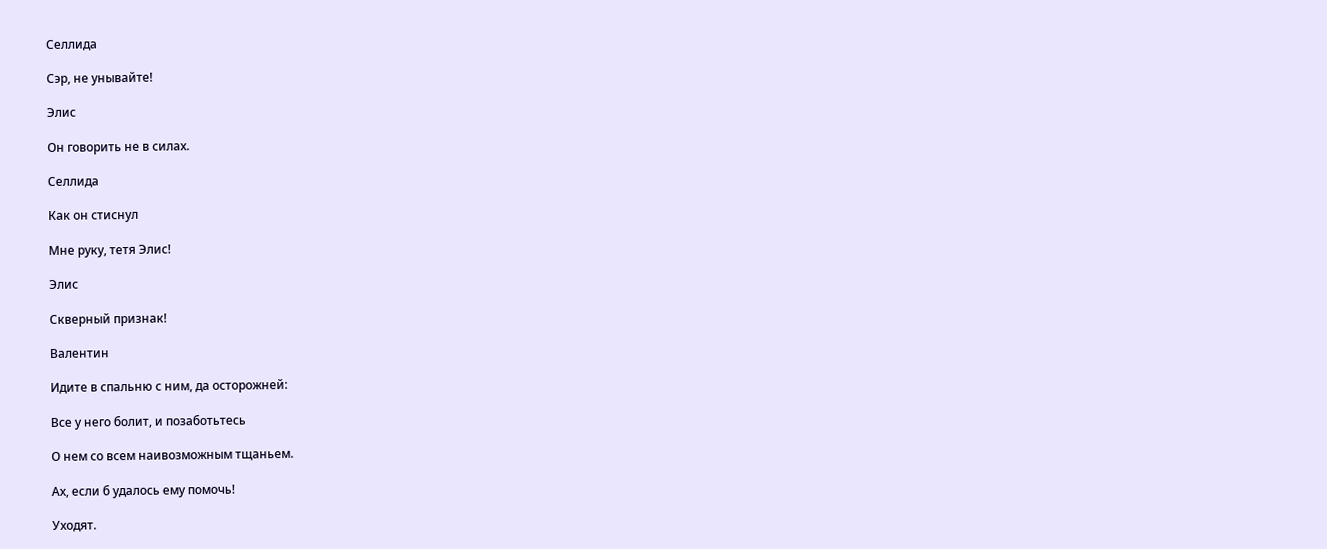Селлида

Сэр, не унывайте!

Элис

Он говорить не в силах.

Селлида

Как он стиснул

Мне руку, тетя Элис!

Элис

Скверный признак!

Валентин

Идите в спальню с ним, да осторожней:

Все у него болит, и позаботьтесь

О нем со всем наивозможным тщаньем.

Ах, если б удалось ему помочь!

Уходят.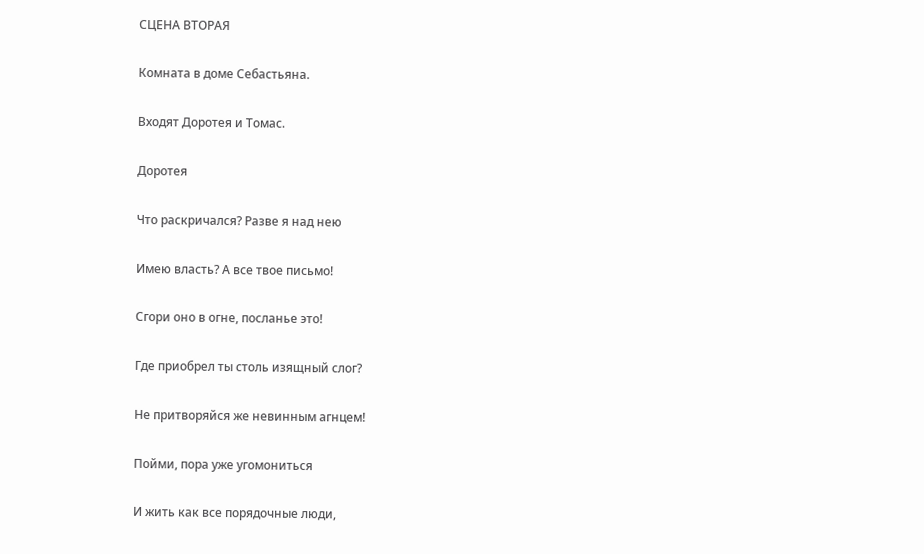СЦЕНА ВТОРАЯ

Комната в доме Себастьяна.

Входят Доротея и Томас.

Доротея

Что раскричался? Разве я над нею

Имею власть? А все твое письмо!

Сгори оно в огне, посланье это!

Где приобрел ты столь изящный слог?

Не притворяйся же невинным агнцем!

Пойми, пора уже угомониться

И жить как все порядочные люди,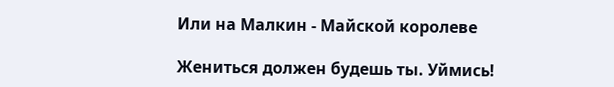Или на Малкин - Майской королеве

Жениться должен будешь ты. Уймись!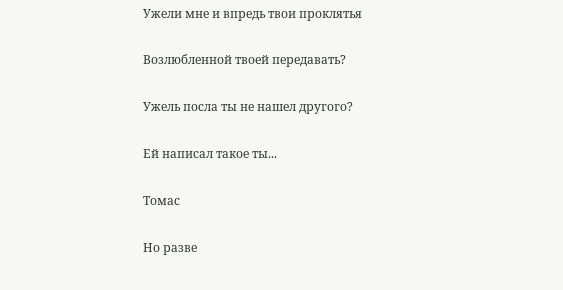Ужели мне и впредь твои проклятья

Возлюбленной твоей передавать?

Ужель посла ты не нашел другого?

Ей написал такое ты...

Томас

Но разве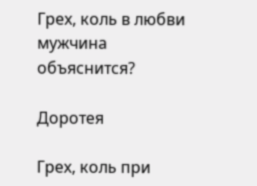Грех, коль в любви мужчина объяснится?

Доротея

Грех, коль при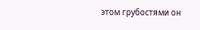этом грубостями он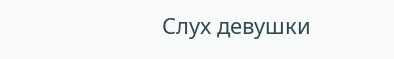Слух девушки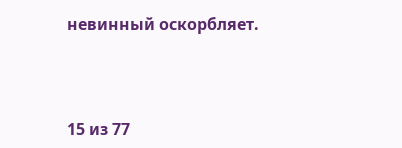невинный оскорбляет.



15 из 77